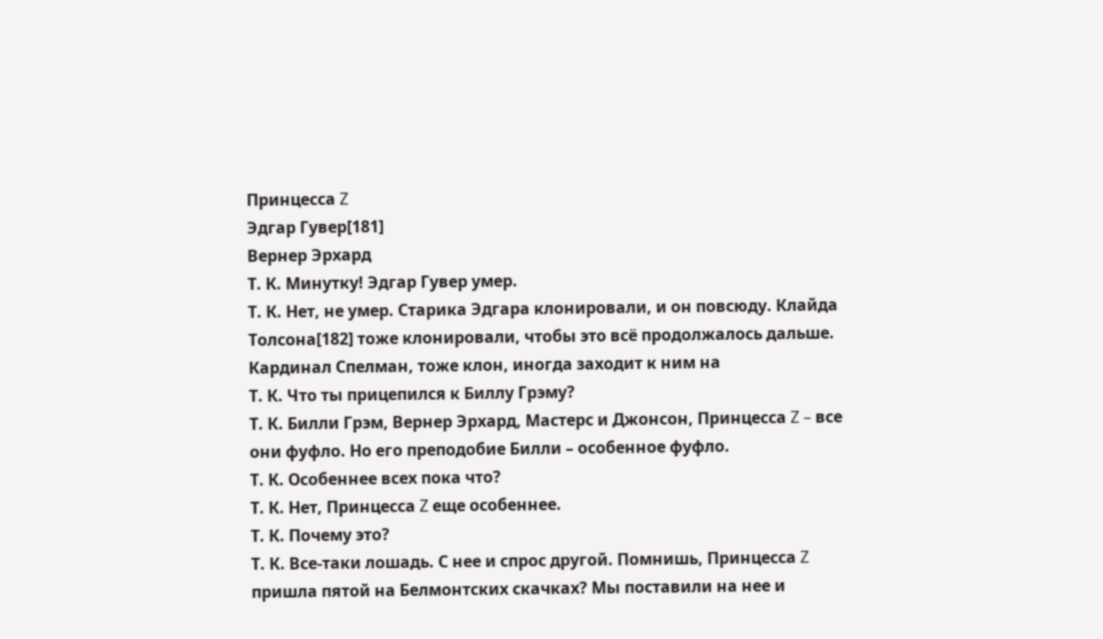Принцесса Z
Эдгар Гувер[181]
Вернер Эрхард
Т. К. Минутку! Эдгар Гувер умер.
Т. К. Нет, не умер. Старика Эдгара клонировали, и он повсюду. Клайда Толсона[182] тоже клонировали, чтобы это всё продолжалось дальше. Кардинал Спелман, тоже клон, иногда заходит к ним на
Т. К. Что ты прицепился к Биллу Грэму?
Т. К. Билли Грэм, Вернер Эрхард, Мастерс и Джонсон, Принцесса Z – все они фуфло. Но его преподобие Билли – особенное фуфло.
Т. К. Особеннее всех пока что?
Т. К. Нет, Принцесса Z еще особеннее.
Т. К. Почему это?
Т. К. Все-таки лошадь. С нее и спрос другой. Помнишь, Принцесса Z пришла пятой на Белмонтских скачках? Мы поставили на нее и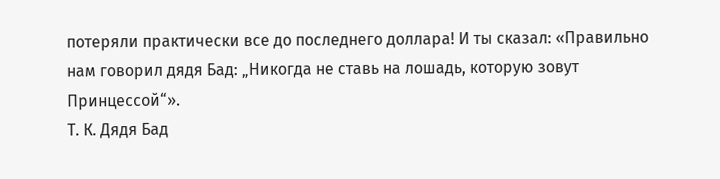потеряли практически все до последнего доллара! И ты сказал: «Правильно нам говорил дядя Бад: „Никогда не ставь на лошадь, которую зовут Принцессой“».
Т. К. Дядя Бад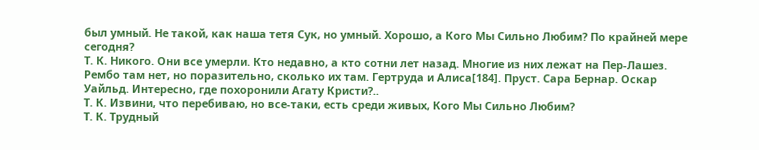был умный. Не такой, как наша тетя Сук, но умный. Хорошо, а Кого Мы Сильно Любим? По крайней мере сегодня?
Т. К. Никого. Они все умерли. Кто недавно, а кто сотни лет назад. Многие из них лежат на Пер-Лашез. Рембо там нет, но поразительно, сколько их там. Гертруда и Алиса[184]. Пруст. Сара Бернар. Оскар Уайльд. Интересно, где похоронили Агату Кристи?..
Т. К. Извини, что перебиваю, но все-таки, есть среди живых, Кого Мы Сильно Любим?
Т. К. Трудный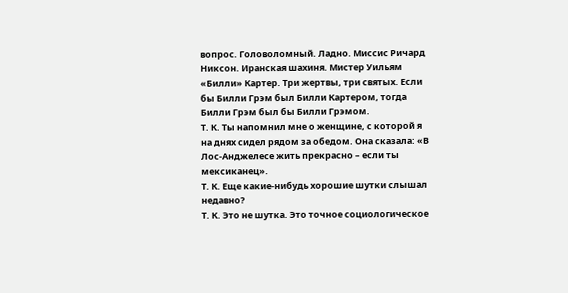вопрос. Головоломный. Ладно. Миссис Ричард Никсон. Иранская шахиня. Мистер Уильям «Билли» Картер. Три жертвы, три святых. Если бы Билли Грэм был Билли Картером, тогда Билли Грэм был бы Билли Грэмом.
Т. К. Ты напомнил мне о женщине, с которой я на днях сидел рядом за обедом. Она сказала: «В Лос-Анджелесе жить прекрасно – если ты мексиканец».
Т. К. Еще какие-нибудь хорошие шутки слышал недавно?
Т. К. Это не шутка. Это точное социологическое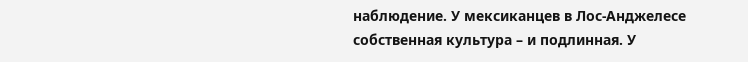наблюдение. У мексиканцев в Лос-Анджелесе собственная культура – и подлинная. У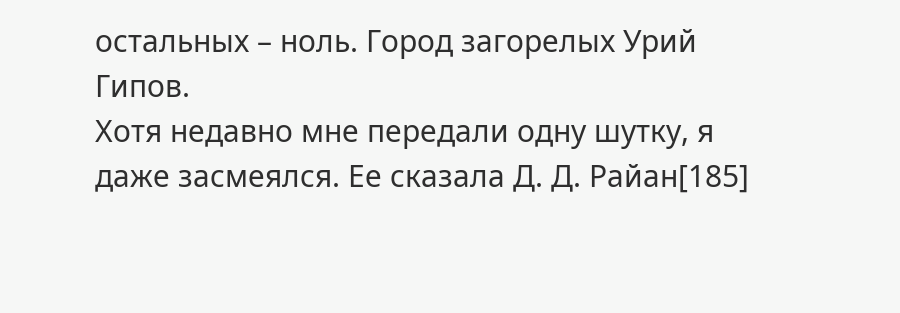остальных – ноль. Город загорелых Урий Гипов.
Хотя недавно мне передали одну шутку, я даже засмеялся. Ее сказала Д. Д. Райан[185]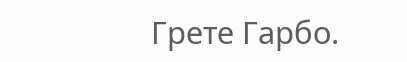Грете Гарбо.